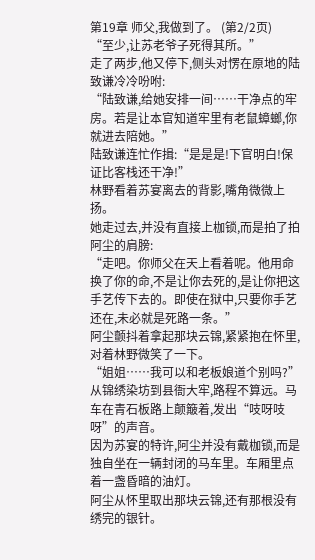第19章 师父,我做到了。 (第2/2页)
“至少,让苏老爷子死得其所。”
走了两步,他又停下,侧头对愣在原地的陆致谦冷冷吩咐:
“陆致谦,给她安排一间……干净点的牢房。若是让本官知道牢里有老鼠蟑螂,你就进去陪她。”
陆致谦连忙作揖:“是是是!下官明白!保证比客栈还干净!”
林野看着苏宴离去的背影,嘴角微微上扬。
她走过去,并没有直接上枷锁,而是拍了拍阿尘的肩膀:
“走吧。你师父在天上看着呢。他用命换了你的命,不是让你去死的,是让你把这手艺传下去的。即使在狱中,只要你手艺还在,未必就是死路一条。”
阿尘颤抖着拿起那块云锦,紧紧抱在怀里,对着林野微笑了一下。
“姐姐……我可以和老板娘道个别吗?”
从锦绣染坊到县衙大牢,路程不算远。马车在青石板路上颠簸着,发出“吱呀吱呀”的声音。
因为苏宴的特许,阿尘并没有戴枷锁,而是独自坐在一辆封闭的马车里。车厢里点着一盏昏暗的油灯。
阿尘从怀里取出那块云锦,还有那根没有绣完的银针。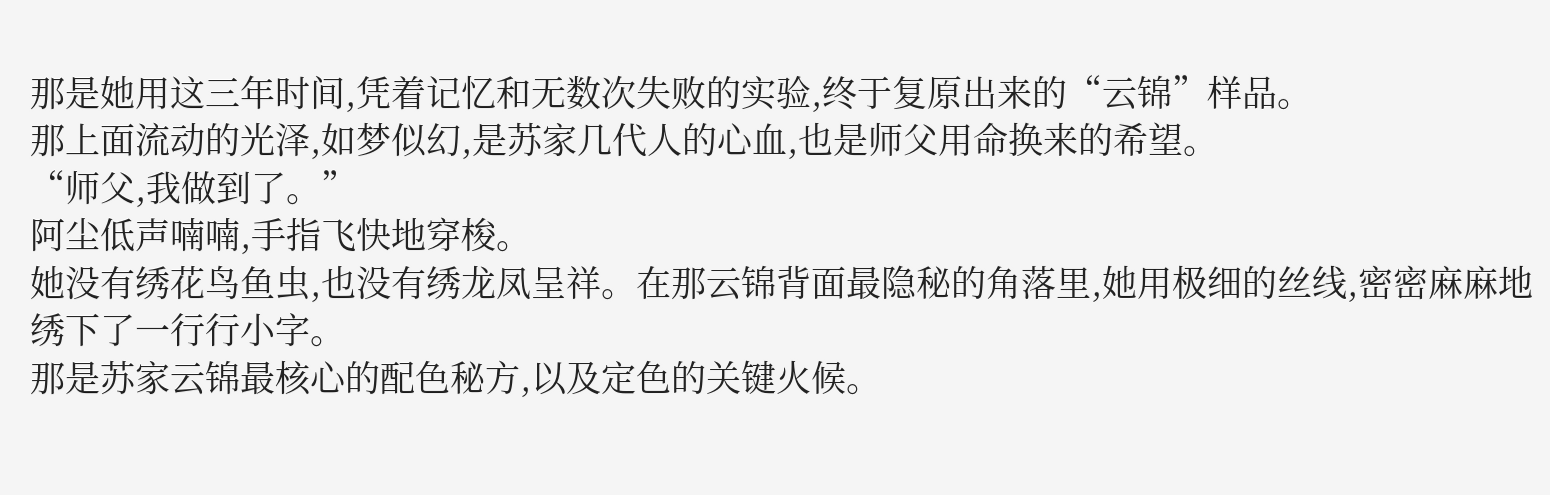那是她用这三年时间,凭着记忆和无数次失败的实验,终于复原出来的“云锦”样品。
那上面流动的光泽,如梦似幻,是苏家几代人的心血,也是师父用命换来的希望。
“师父,我做到了。”
阿尘低声喃喃,手指飞快地穿梭。
她没有绣花鸟鱼虫,也没有绣龙凤呈祥。在那云锦背面最隐秘的角落里,她用极细的丝线,密密麻麻地绣下了一行行小字。
那是苏家云锦最核心的配色秘方,以及定色的关键火候。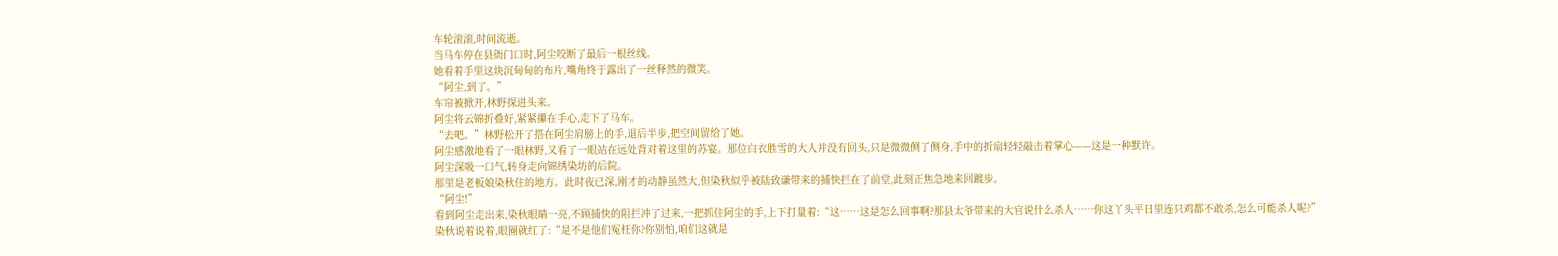车轮滚滚,时间流逝。
当马车停在县衙门口时,阿尘咬断了最后一根丝线。
她看着手里这块沉甸甸的布片,嘴角终于露出了一丝释然的微笑。
“阿尘,到了。”
车帘被掀开,林野探进头来。
阿尘将云锦折叠好,紧紧攥在手心,走下了马车。
“去吧。”林野松开了搭在阿尘肩膀上的手,退后半步,把空间留给了她。
阿尘感激地看了一眼林野,又看了一眼站在远处背对着这里的苏宴。那位白衣胜雪的大人并没有回头,只是微微侧了侧身,手中的折扇轻轻敲击着掌心——这是一种默许。
阿尘深吸一口气,转身走向锦绣染坊的后院。
那里是老板娘染秋住的地方。此时夜已深,刚才的动静虽然大,但染秋似乎被陆致谦带来的捕快拦在了前堂,此刻正焦急地来回踱步。
“阿尘!”
看到阿尘走出来,染秋眼睛一亮,不顾捕快的阻拦冲了过来,一把抓住阿尘的手,上下打量着:“这……这是怎么回事啊?那县太爷带来的大官说什么杀人……你这丫头平日里连只鸡都不敢杀,怎么可能杀人呢?”
染秋说着说着,眼圈就红了:“是不是他们冤枉你?你别怕,咱们这就是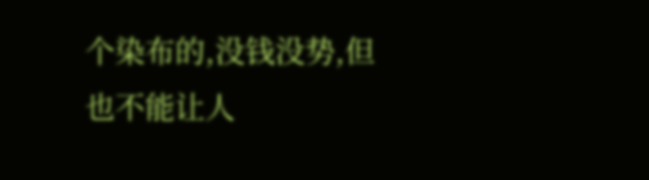个染布的,没钱没势,但也不能让人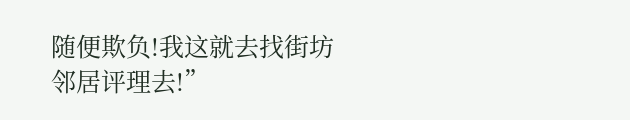随便欺负!我这就去找街坊邻居评理去!”